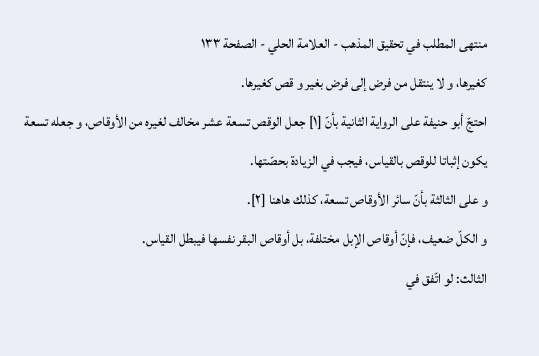منتهى المطلب في تحقيق المذهب - العلامة الحلي - الصفحة ١٣٣
كغيرها، و لا ينتقل من فرض إلى فرض بغير و قص كغيرها.
احتجّ أبو حنيفة على الرواية الثانية بأنّ [١] جعل الوقص تسعة عشر مخالف لغيره من الأوقاص، و جعله تسعة يكون إثباتا للوقص بالقياس، فيجب في الزيادة بحصّتها.
و على الثالثة بأنّ سائر الأوقاص تسعة، كذلك هاهنا [٢].
و الكلّ ضعيف، فإنّ أوقاص الإبل مختلفة، بل أوقاص البقر نفسها فيبطل القياس.
الثالث: لو اتّفق في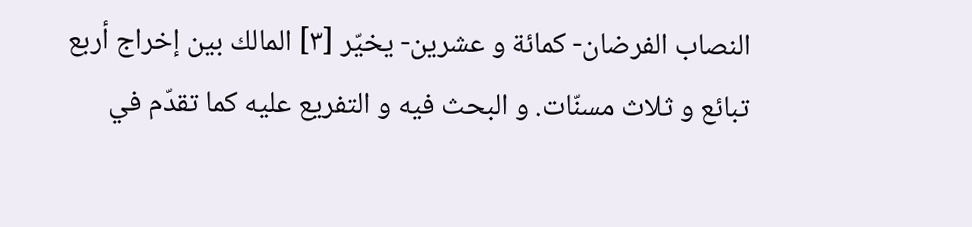النصاب الفرضان- كمائة و عشرين- يخيّر [٣] المالك بين إخراج أربع تبائع و ثلاث مسنّات. و البحث فيه و التفريع عليه كما تقدّم في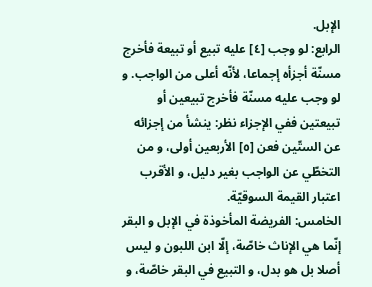الإبل.
الرابع: لو وجب [٤] عليه تبيع أو تبيعة فأخرج مسنّة أجزأه إجماعا، لأنّه أعلى من الواجب. و لو وجب عليه مسنّة فأخرج تبيعين أو تبيعتين ففي الإجزاء نظر: ينشأ من إجزائه عن الستّين فعن [٥] الأربعين أولى، و من التخطّي عن الواجب بغير دليل، و الأقرب اعتبار القيمة السوقيّة.
الخامس: الفريضة المأخوذة في الإبل و البقر إنّما هي الإناث خاصّة، إلّا ابن اللبون و ليس أصلا بل هو بدل، و التبيع في البقر خاصّة، و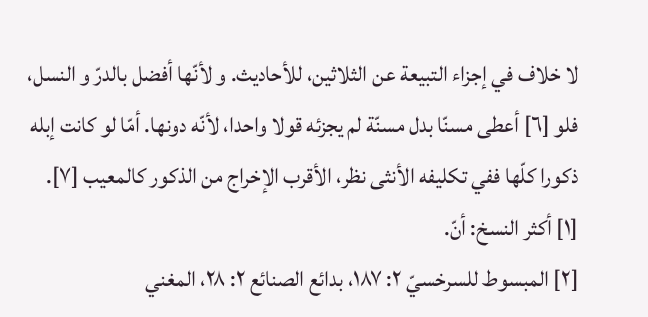لا خلاف في إجزاء التبيعة عن الثلاثين، للأحاديث. و لأنّها أفضل بالدرّ و النسل، فلو [٦] أعطى مسنّا بدل مسنّة لم يجزئه قولا واحدا، لأنّه دونها. أمّا لو كانت إبله ذكورا كلّها ففي تكليفه الأنثى نظر، الأقرب الإخراج من الذكور كالمعيب [٧].
[١] أكثر النسخ: أنّ.
[٢] المبسوط للسرخسيّ ٢: ١٨٧، بدائع الصنائع ٢: ٢٨، المغني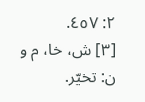٢: ٤٥٧.
[٣] ش، خا، م و ن: تخيّر.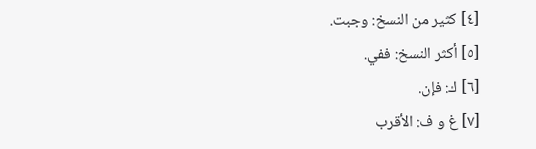[٤] كثير من النسخ: وجبت.
[٥] أكثر النسخ: ففي.
[٦] ك: فإن.
[٧] غ و ف: الأقرب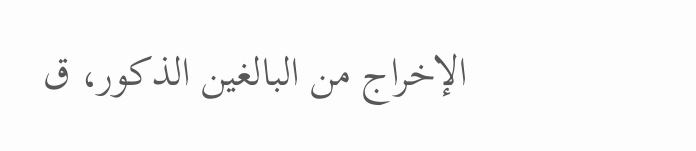الإخراج من البالغين الذكور، ق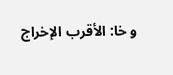و خا: الأقرب الإخراج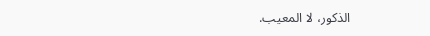الذكور، لا المعيب.